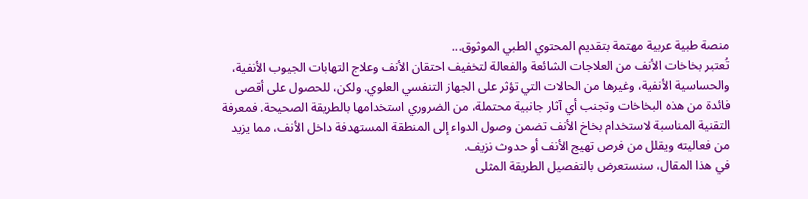منصة طبية عربية مهتمة بتقديم المحتوي الطبي الموثوق...
تُعتبر بخاخات الأنف من العلاجات الشائعة والفعالة لتخفيف احتقان الأنف وعلاج التهابات الجيوب الأنفية، والحساسية الأنفية، وغيرها من الحالات التي تؤثر على الجهاز التنفسي العلوي. ولكن، للحصول على أقصى فائدة من هذه البخاخات وتجنب أي آثار جانبية محتملة، من الضروري استخدامها بالطريقة الصحيحة. فمعرفة التقنية المناسبة لاستخدام بخاخ الأنف تضمن وصول الدواء إلى المنطقة المستهدفة داخل الأنف، مما يزيد من فعاليته ويقلل من فرص تهيج الأنف أو حدوث نزيف.
في هذا المقال، سنستعرض بالتفصيل الطريقة المثلى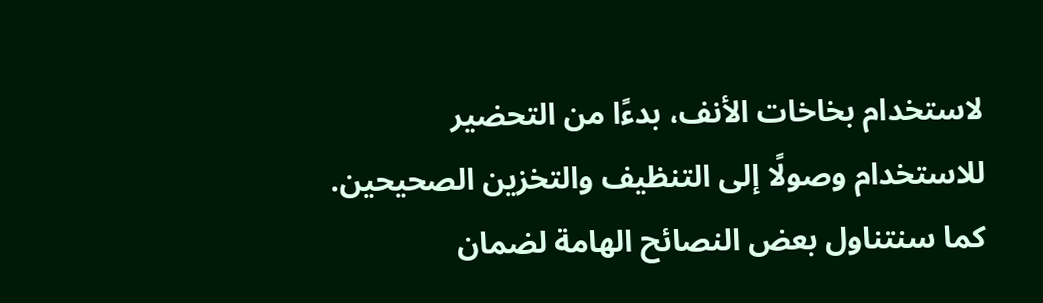لاستخدام بخاخات الأنف، بدءًا من التحضير للاستخدام وصولًا إلى التنظيف والتخزين الصحيحين. كما سنتناول بعض النصائح الهامة لضمان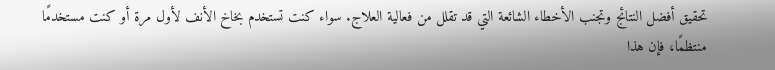تحقيق أفضل النتائج وتجنب الأخطاء الشائعة التي قد تقلل من فعالية العلاج. سواء كنت تستخدم بخاخ الأنف لأول مرة أو كنت مستخدمًا منتظمًا، فإن هذا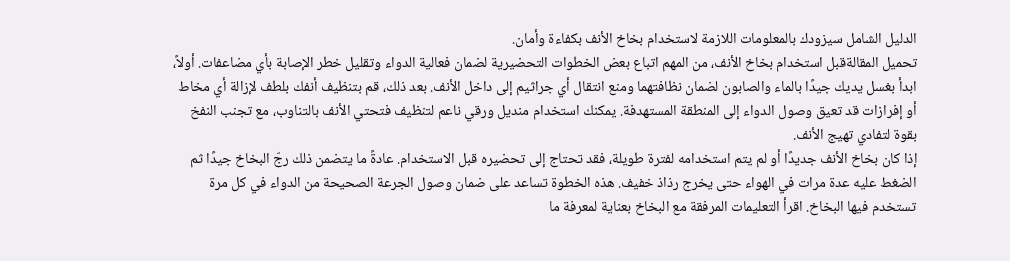الدليل الشامل سيزودك بالمعلومات اللازمة لاستخدام بخاخ الأنف بكفاءة وأمان.
تحميل المقالةقبل استخدام بخاخ الأنف، من المهم اتباع بعض الخطوات التحضيرية لضمان فعالية الدواء وتقليل خطر الإصابة بأي مضاعفات. أولاً، ابدأ بغسل يديك جيدًا بالماء والصابون لضمان نظافتهما ومنع انتقال أي جراثيم إلى داخل الأنف. بعد ذلك، قم بتنظيف أنفك بلطف لإزالة أي مخاط أو إفرازات قد تعيق وصول الدواء إلى المنطقة المستهدفة. يمكنك استخدام منديل ورقي ناعم لتنظيف فتحتي الأنف بالتناوب، مع تجنب النفخ بقوة لتفادي تهيج الأنف.
إذا كان بخاخ الأنف جديدًا أو لم يتم استخدامه لفترة طويلة، فقد تحتاج إلى تحضيره قبل الاستخدام. عادةً ما يتضمن ذلك رجّ البخاخ جيدًا ثم الضغط عليه عدة مرات في الهواء حتى يخرج رذاذ خفيف. هذه الخطوة تساعد على ضمان وصول الجرعة الصحيحة من الدواء في كل مرة تستخدم فيها البخاخ. اقرأ التعليمات المرفقة مع البخاخ بعناية لمعرفة ما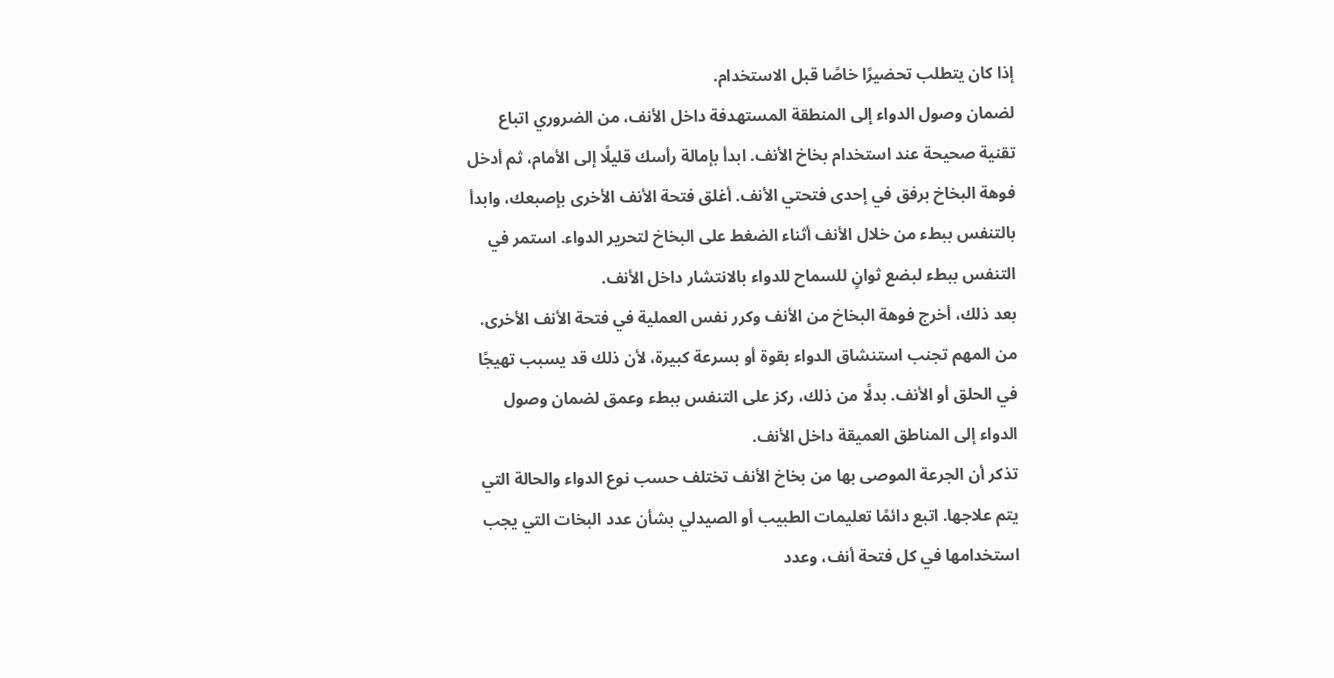إذا كان يتطلب تحضيرًا خاصًا قبل الاستخدام.
لضمان وصول الدواء إلى المنطقة المستهدفة داخل الأنف، من الضروري اتباع تقنية صحيحة عند استخدام بخاخ الأنف. ابدأ بإمالة رأسك قليلًا إلى الأمام، ثم أدخل فوهة البخاخ برفق في إحدى فتحتي الأنف. أغلق فتحة الأنف الأخرى بإصبعك، وابدأ بالتنفس ببطء من خلال الأنف أثناء الضغط على البخاخ لتحرير الدواء. استمر في التنفس ببطء لبضع ثوانٍ للسماح للدواء بالانتشار داخل الأنف.
بعد ذلك، أخرج فوهة البخاخ من الأنف وكرر نفس العملية في فتحة الأنف الأخرى. من المهم تجنب استنشاق الدواء بقوة أو بسرعة كبيرة، لأن ذلك قد يسبب تهيجًا في الحلق أو الأنف. بدلًا من ذلك، ركز على التنفس ببطء وعمق لضمان وصول الدواء إلى المناطق العميقة داخل الأنف.
تذكر أن الجرعة الموصى بها من بخاخ الأنف تختلف حسب نوع الدواء والحالة التي يتم علاجها. اتبع دائمًا تعليمات الطبيب أو الصيدلي بشأن عدد البخات التي يجب استخدامها في كل فتحة أنف، وعدد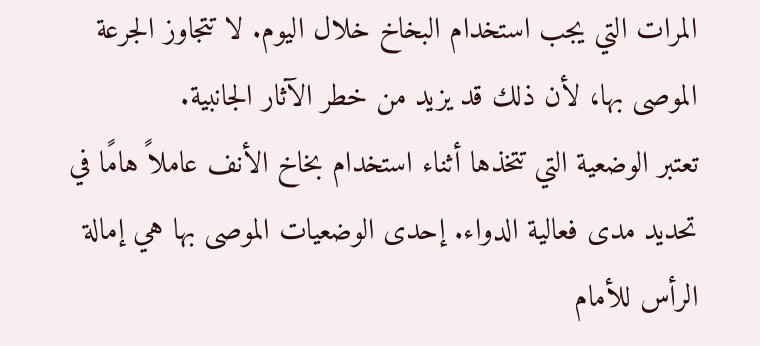المرات التي يجب استخدام البخاخ خلال اليوم. لا تتجاوز الجرعة الموصى بها، لأن ذلك قد يزيد من خطر الآثار الجانبية.
تعتبر الوضعية التي تتخذها أثناء استخدام بخاخ الأنف عاملاً هامًا في تحديد مدى فعالية الدواء. إحدى الوضعيات الموصى بها هي إمالة الرأس للأمام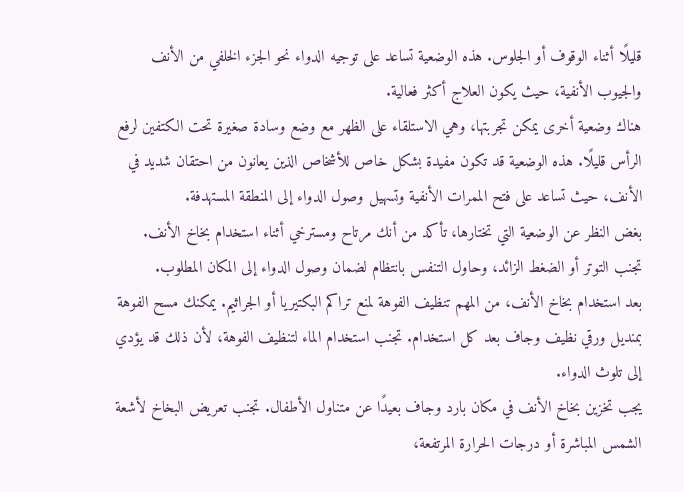قليلًا أثناء الوقوف أو الجلوس. هذه الوضعية تساعد على توجيه الدواء نحو الجزء الخلفي من الأنف والجيوب الأنفية، حيث يكون العلاج أكثر فعالية.
هناك وضعية أخرى يمكن تجربتها، وهي الاستلقاء على الظهر مع وضع وسادة صغيرة تحت الكتفين لرفع الرأس قليلًا. هذه الوضعية قد تكون مفيدة بشكل خاص للأشخاص الذين يعانون من احتقان شديد في الأنف، حيث تساعد على فتح الممرات الأنفية وتسهيل وصول الدواء إلى المنطقة المستهدفة.
بغض النظر عن الوضعية التي تختارها، تأكد من أنك مرتاح ومسترخي أثناء استخدام بخاخ الأنف. تجنب التوتر أو الضغط الزائد، وحاول التنفس بانتظام لضمان وصول الدواء إلى المكان المطلوب.
بعد استخدام بخاخ الأنف، من المهم تنظيف الفوهة لمنع تراكم البكتيريا أو الجراثيم. يمكنك مسح الفوهة بمنديل ورقي نظيف وجاف بعد كل استخدام. تجنب استخدام الماء لتنظيف الفوهة، لأن ذلك قد يؤدي إلى تلوث الدواء.
يجب تخزين بخاخ الأنف في مكان بارد وجاف بعيدًا عن متناول الأطفال. تجنب تعريض البخاخ لأشعة الشمس المباشرة أو درجات الحرارة المرتفعة،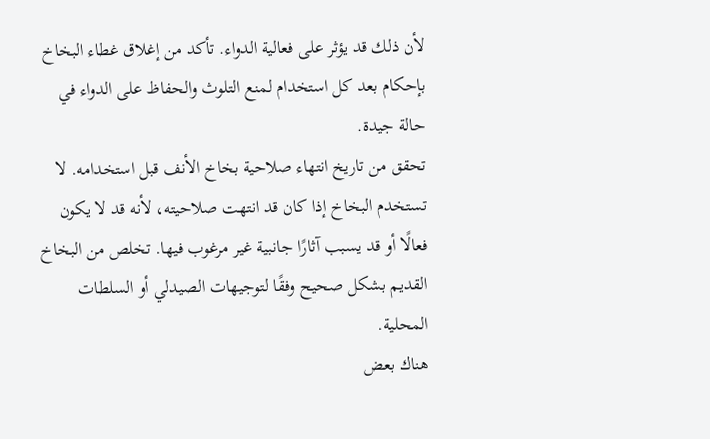لأن ذلك قد يؤثر على فعالية الدواء. تأكد من إغلاق غطاء البخاخ بإحكام بعد كل استخدام لمنع التلوث والحفاظ على الدواء في حالة جيدة.
تحقق من تاريخ انتهاء صلاحية بخاخ الأنف قبل استخدامه. لا تستخدم البخاخ إذا كان قد انتهت صلاحيته، لأنه قد لا يكون فعالًا أو قد يسبب آثارًا جانبية غير مرغوب فيها. تخلص من البخاخ القديم بشكل صحيح وفقًا لتوجيهات الصيدلي أو السلطات المحلية.
هناك بعض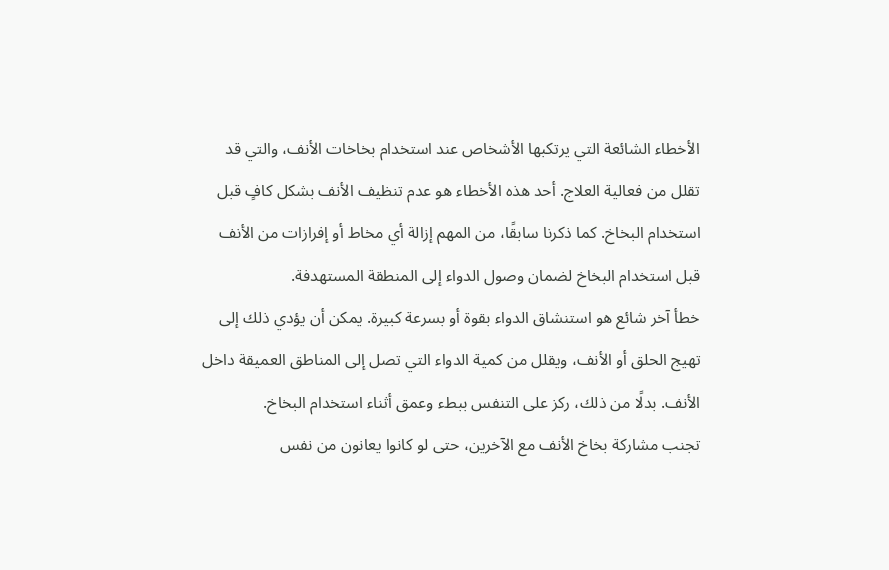الأخطاء الشائعة التي يرتكبها الأشخاص عند استخدام بخاخات الأنف، والتي قد تقلل من فعالية العلاج. أحد هذه الأخطاء هو عدم تنظيف الأنف بشكل كافٍ قبل استخدام البخاخ. كما ذكرنا سابقًا، من المهم إزالة أي مخاط أو إفرازات من الأنف قبل استخدام البخاخ لضمان وصول الدواء إلى المنطقة المستهدفة.
خطأ آخر شائع هو استنشاق الدواء بقوة أو بسرعة كبيرة. يمكن أن يؤدي ذلك إلى تهيج الحلق أو الأنف، ويقلل من كمية الدواء التي تصل إلى المناطق العميقة داخل الأنف. بدلًا من ذلك، ركز على التنفس ببطء وعمق أثناء استخدام البخاخ.
تجنب مشاركة بخاخ الأنف مع الآخرين، حتى لو كانوا يعانون من نفس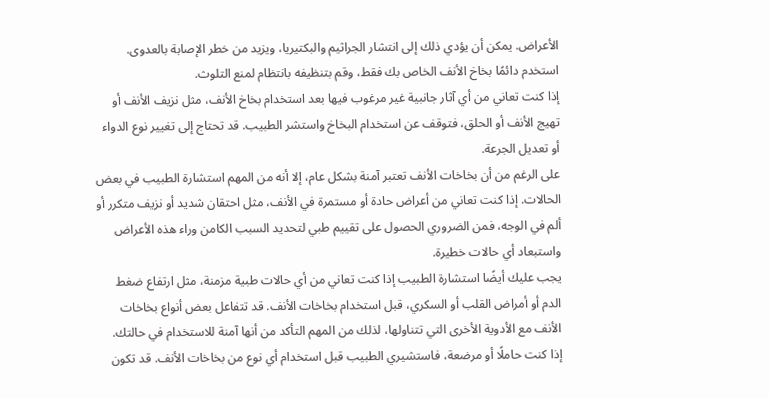الأعراض. يمكن أن يؤدي ذلك إلى انتشار الجراثيم والبكتيريا، ويزيد من خطر الإصابة بالعدوى. استخدم دائمًا بخاخ الأنف الخاص بك فقط، وقم بتنظيفه بانتظام لمنع التلوث.
إذا كنت تعاني من أي آثار جانبية غير مرغوب فيها بعد استخدام بخاخ الأنف، مثل نزيف الأنف أو تهيج الأنف أو الحلق، فتوقف عن استخدام البخاخ واستشر الطبيب. قد تحتاج إلى تغيير نوع الدواء أو تعديل الجرعة.
على الرغم من أن بخاخات الأنف تعتبر آمنة بشكل عام، إلا أنه من المهم استشارة الطبيب في بعض الحالات. إذا كنت تعاني من أعراض حادة أو مستمرة في الأنف، مثل احتقان شديد أو نزيف متكرر أو ألم في الوجه، فمن الضروري الحصول على تقييم طبي لتحديد السبب الكامن وراء هذه الأعراض واستبعاد أي حالات خطيرة.
يجب عليك أيضًا استشارة الطبيب إذا كنت تعاني من أي حالات طبية مزمنة، مثل ارتفاع ضغط الدم أو أمراض القلب أو السكري، قبل استخدام بخاخات الأنف. قد تتفاعل بعض أنواع بخاخات الأنف مع الأدوية الأخرى التي تتناولها، لذلك من المهم التأكد من أنها آمنة للاستخدام في حالتك.
إذا كنت حاملًا أو مرضعة، فاستشيري الطبيب قبل استخدام أي نوع من بخاخات الأنف. قد تكون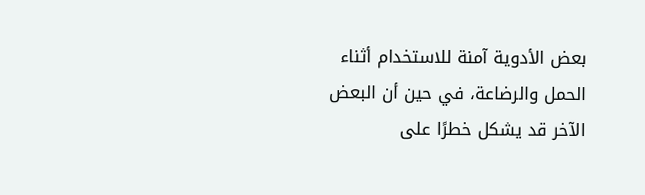بعض الأدوية آمنة للاستخدام أثناء الحمل والرضاعة، في حين أن البعض الآخر قد يشكل خطرًا على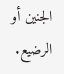الجنين أو الرضيع.